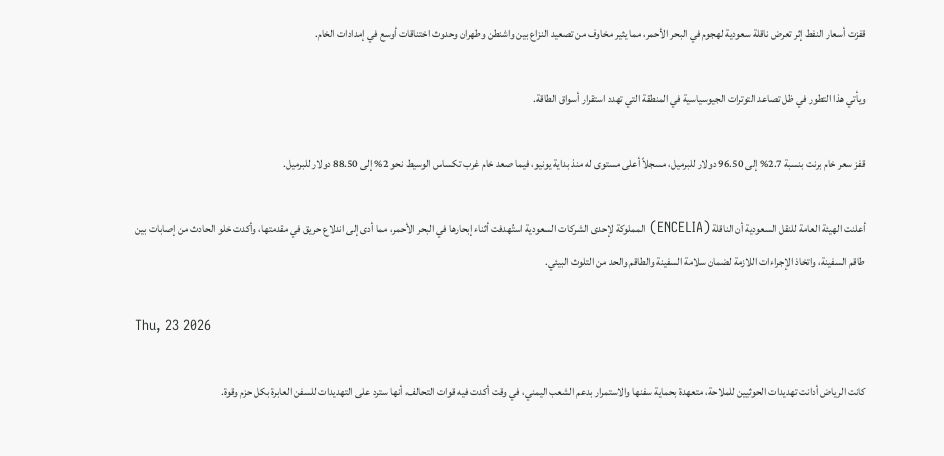قفزت أسعار النفط إثر تعرض ناقلة سعودية لهجوم في البحر الأحمر، مما يثير مخاوف من تصعيد النزاع بين واشنطن وطهران وحدوث اختناقات أوسع في إمدادات الخام.

ويأتي هذا التطور في ظل تصاعد التوترات الجيوسياسية في المنطقة التي تهدد استقرار أسواق الطاقة.

قفز سعر خام برنت بنسبة 2.7% إلى 96.50 دولار للبرميل، مسجلاً أعلى مستوى له منذ بداية يونيو، فيما صعد خام غرب تكساس الوسيط نحو 2% إلى 88.50 دولار للبرميل.

أعلنت الهيئة العامة للنقل السعودية أن الناقلة (ENCELIA) المملوكة لإحدى الشركات السعودية استُهدفت أثناء إبحارها في البحر الأحمر، مما أدى إلى اندلاع حريق في مقدمتها، وأكدت خلو الحادث من إصابات بين طاقم السفينة، واتخاذ الإجراءات اللازمة لضمان سلامة السفينة والطاقم والحد من التلوث البيئي.

Thu, 23 2026

كانت الرياض أدانت تهديدات الحوثيين للملاحة، متعهدة بحماية سفنها والاستمرار بدعم الشعب اليمني، في وقت أكدت فيه قوات التحالف، أنها سترد على التهديدات للسفن العابرة بكل حزم وقوة.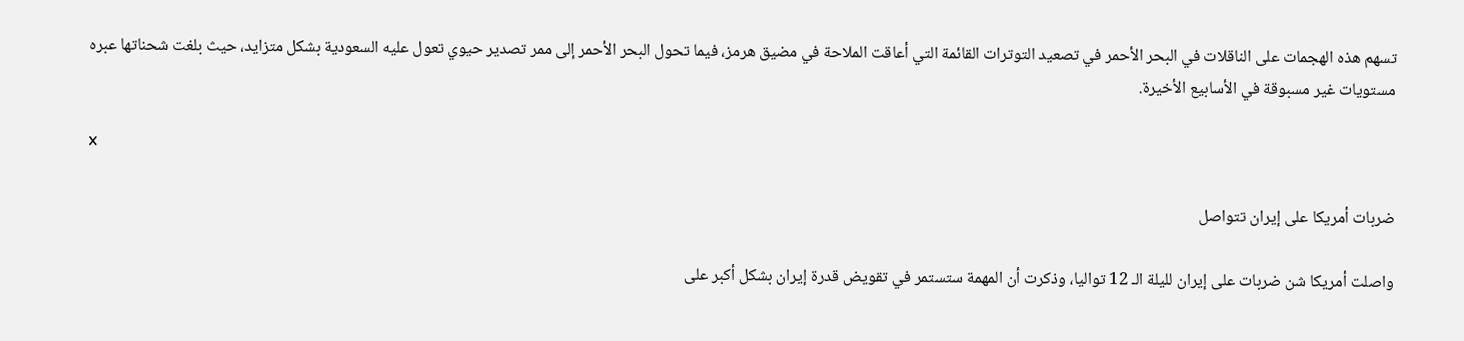تسهم هذه الهجمات على الناقلات في البحر الأحمر في تصعيد التوترات القائمة التي أعاقت الملاحة في مضيق هرمز، فيما تحول البحر الأحمر إلى ممر تصدير حيوي تعول عليه السعودية بشكل متزايد، حيث بلغت شحناتها عبره مستويات غير مسبوقة في الأسابيع الأخيرة.

x

ضربات أمريكا على إيران تتواصل

واصلت أمريكا شن ضربات على إيران لليلة الـ 12 تواليا، وذكرت أن المهمة ستستمر في تقويض قدرة إيران بشكل أكبر على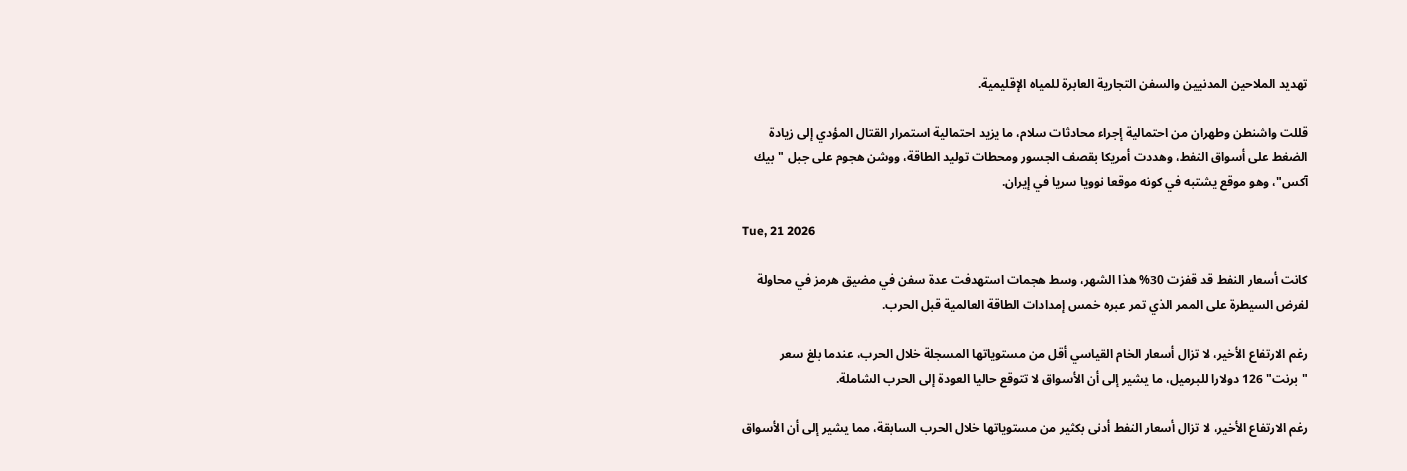تهديد الملاحين المدنيين والسفن التجارية العابرة للمياه الإقليمية.

قللت واشنطن وطهران من احتمالية إجراء محادثات سلام، ما يزيد احتمالية استمرار القتال المؤدي إلى زيادة الضغط على أسواق النفط، وهددت أمريكا بقصف الجسور ومحطات توليد الطاقة، ووشن هجوم على جبل "بيك آكس"، وهو موقع يشتبه في كونه موقعا نوويا سريا في إيران.

Tue, 21 2026

كانت أسعار النفط قد قفزت 30% هذا الشهر، وسط هجمات استهدفت عدة سفن في مضيق هرمز في محاولة لفرض السيطرة على الممر الذي تمر عبره خمس إمدادات الطاقة العالمية قبل الحرب.

رغم الارتفاع الأخير، لا تزال أسعار الخام القياسي أقل من مستوياتها المسجلة خلال الحرب، عندما بلغ سعر "برنت" 126 دولارا للبرميل، ما يشير إلى أن الأسواق لا تتوقع حاليا العودة إلى الحرب الشاملة.

رغم الارتفاع الأخير، لا تزال أسعار النفط أدنى بكثير من مستوياتها خلال الحرب السابقة، مما يشير إلى أن الأسواق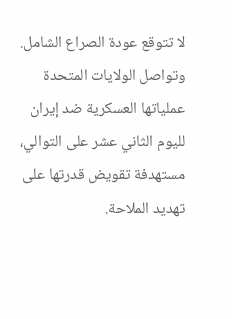لا تتوقع عودة الصراع الشامل. وتواصل الولايات المتحدة عملياتها العسكرية ضد إيران لليوم الثاني عشر على التوالي، مستهدفة تقويض قدرتها على تهديد الملاحة.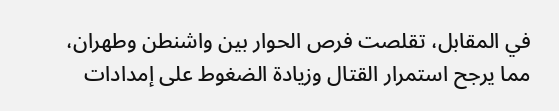في المقابل، تقلصت فرص الحوار بين واشنطن وطهران، مما يرجح استمرار القتال وزيادة الضغوط على إمدادات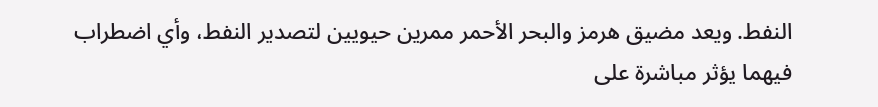النفط. ويعد مضيق هرمز والبحر الأحمر ممرين حيويين لتصدير النفط، وأي اضطراب فيهما يؤثر مباشرة على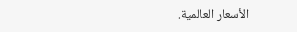الأسعار العالمية.